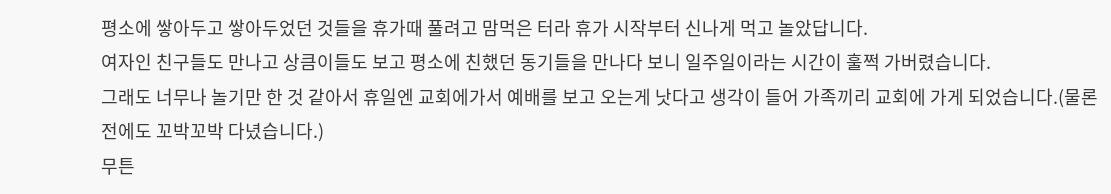평소에 쌓아두고 쌓아두었던 것들을 휴가때 풀려고 맘먹은 터라 휴가 시작부터 신나게 먹고 놀았답니다.
여자인 친구들도 만나고 상큼이들도 보고 평소에 친했던 동기들을 만나다 보니 일주일이라는 시간이 훌쩍 가버렸습니다.
그래도 너무나 놀기만 한 것 같아서 휴일엔 교회에가서 예배를 보고 오는게 낫다고 생각이 들어 가족끼리 교회에 가게 되었습니다.(물론 전에도 꼬박꼬박 다녔습니다.)
무튼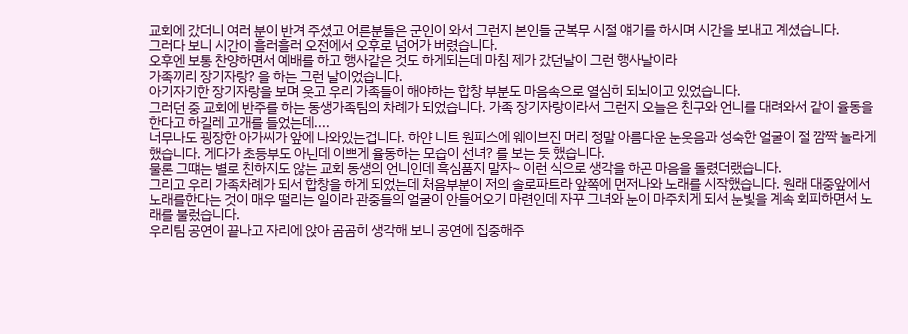교회에 갔더니 여러 분이 반겨 주셨고 어른분들은 군인이 와서 그런지 본인들 군복무 시절 얘기를 하시며 시간을 보내고 계셨습니다.
그러다 보니 시간이 흘러흘러 오전에서 오후로 넘어가 버렸습니다.
오후엔 보통 찬양하면서 예배를 하고 행사같은 것도 하게되는데 마침 제가 갔던날이 그런 행사날이라
가족끼리 장기자랑? 을 하는 그런 날이었습니다.
아기자기한 장기자랑을 보며 웃고 우리 가족들이 해야하는 합창 부분도 마음속으로 열심히 되뇌이고 있었습니다.
그러던 중 교회에 반주를 하는 동생가족팀의 차례가 되었습니다. 가족 장기자랑이라서 그런지 오늘은 친구와 언니를 대려와서 같이 율동을 한다고 하길레 고개를 들었는데....
너무나도 굉장한 아가씨가 앞에 나와있는겁니다. 하얀 니트 원피스에 웨이브진 머리 정말 아름다운 눈웃음과 성숙한 얼굴이 절 깜짝 놀라게 했습니다. 게다가 초등부도 아닌데 이쁘게 율동하는 모습이 선녀? 를 보는 듯 했습니다.
물론 그떄는 별로 친하지도 않는 교회 동생의 언니인데 흑심품지 말자~ 이런 식으로 생각을 하곤 마음을 돌렸더랬습니다.
그리고 우리 가족차례가 되서 합창을 하게 되었는데 처음부분이 저의 솔로파트라 앞쪽에 먼저나와 노래를 시작했습니다. 원래 대중앞에서 노래를한다는 것이 매우 떨리는 일이라 관중들의 얼굴이 안들어오기 마련인데 자꾸 그녀와 눈이 마주치게 되서 눈빛을 계속 회피하면서 노래를 불렀습니다.
우리팀 공연이 끝나고 자리에 앉아 곰곰히 생각해 보니 공연에 집중해주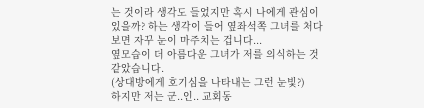는 것이라 생각도 들었지만 혹시 나에게 관심이 있을까? 하는 생각이 들어 옆좌석쪽 그녀를 처다보면 자꾸 눈이 마주치는 겁니다...
옆모습이 더 아름다운 그녀가 저를 의식하는 것 같았습니다.
(상대방에게 호기심을 나타내는 그런 눈빛?)
하지만 저는 군..인.. 교회동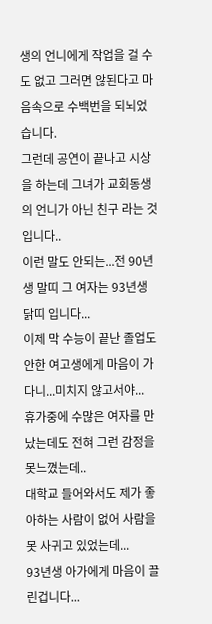생의 언니에게 작업을 걸 수도 없고 그러면 않된다고 마음속으로 수백번을 되뇌었습니다.
그런데 공연이 끝나고 시상을 하는데 그녀가 교회동생의 언니가 아닌 친구 라는 것입니다..
이런 말도 안되는...전 90년생 말띠 그 여자는 93년생 닭띠 입니다...
이제 막 수능이 끝난 졸업도 안한 여고생에게 마음이 가다니...미치지 않고서야...
휴가중에 수많은 여자를 만났는데도 전혀 그런 감정을 못느꼈는데..
대학교 들어와서도 제가 좋아하는 사람이 없어 사람을 못 사귀고 있었는데...
93년생 아가에게 마음이 끌린겁니다...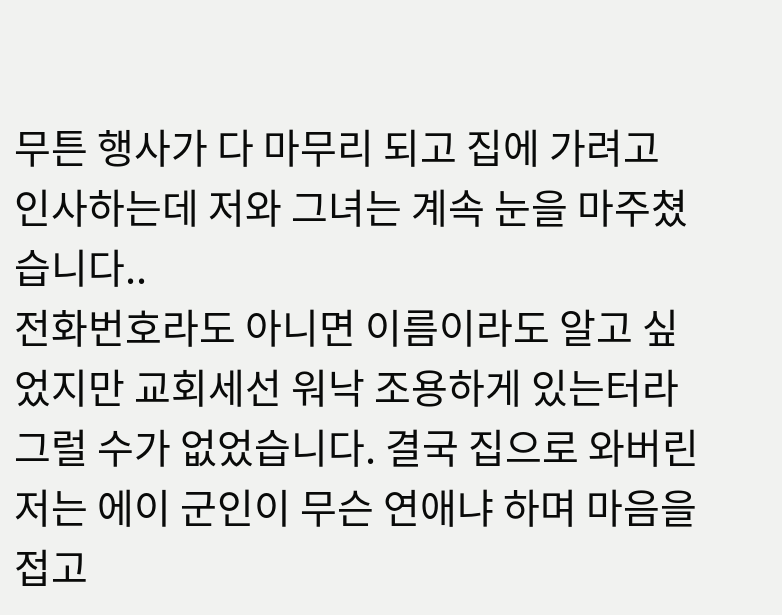무튼 행사가 다 마무리 되고 집에 가려고 인사하는데 저와 그녀는 계속 눈을 마주쳤습니다..
전화번호라도 아니면 이름이라도 알고 싶었지만 교회세선 워낙 조용하게 있는터라 그럴 수가 없었습니다. 결국 집으로 와버린 저는 에이 군인이 무슨 연애냐 하며 마음을 접고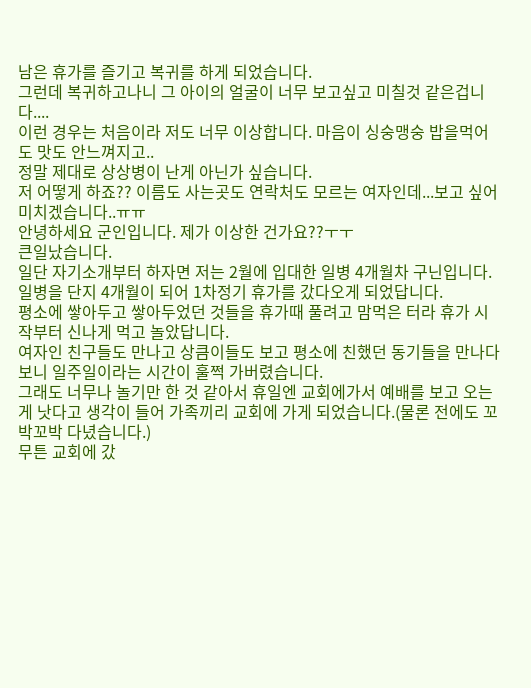남은 휴가를 즐기고 복귀를 하게 되었습니다.
그런데 복귀하고나니 그 아이의 얼굴이 너무 보고싶고 미칠것 같은겁니다....
이런 경우는 처음이라 저도 너무 이상합니다. 마음이 싱숭맹숭 밥을먹어도 맛도 안느껴지고..
정말 제대로 상상병이 난게 아닌가 싶습니다.
저 어떻게 하죠?? 이름도 사는곳도 연락처도 모르는 여자인데...보고 싶어 미치겠습니다..ㅠㅠ
안녕하세요 군인입니다. 제가 이상한 건가요??ㅜㅜ
큰일났습니다.
일단 자기소개부터 하자면 저는 2월에 입대한 일병 4개월차 구닌입니다.
일병을 단지 4개월이 되어 1차정기 휴가를 갔다오게 되었답니다.
평소에 쌓아두고 쌓아두었던 것들을 휴가때 풀려고 맘먹은 터라 휴가 시작부터 신나게 먹고 놀았답니다.
여자인 친구들도 만나고 상큼이들도 보고 평소에 친했던 동기들을 만나다 보니 일주일이라는 시간이 훌쩍 가버렸습니다.
그래도 너무나 놀기만 한 것 같아서 휴일엔 교회에가서 예배를 보고 오는게 낫다고 생각이 들어 가족끼리 교회에 가게 되었습니다.(물론 전에도 꼬박꼬박 다녔습니다.)
무튼 교회에 갔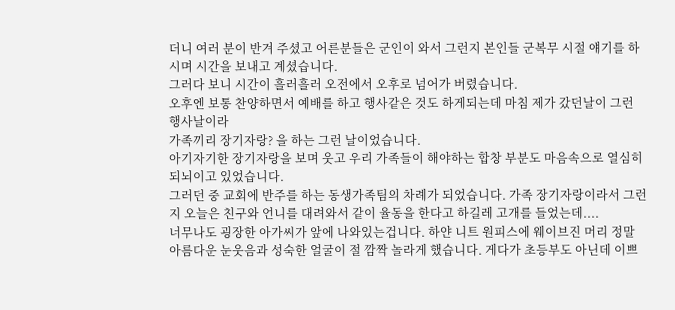더니 여러 분이 반겨 주셨고 어른분들은 군인이 와서 그런지 본인들 군복무 시절 얘기를 하시며 시간을 보내고 계셨습니다.
그러다 보니 시간이 흘러흘러 오전에서 오후로 넘어가 버렸습니다.
오후엔 보통 찬양하면서 예배를 하고 행사같은 것도 하게되는데 마침 제가 갔던날이 그런 행사날이라
가족끼리 장기자랑? 을 하는 그런 날이었습니다.
아기자기한 장기자랑을 보며 웃고 우리 가족들이 해야하는 합창 부분도 마음속으로 열심히 되뇌이고 있었습니다.
그러던 중 교회에 반주를 하는 동생가족팀의 차례가 되었습니다. 가족 장기자랑이라서 그런지 오늘은 친구와 언니를 대려와서 같이 율동을 한다고 하길레 고개를 들었는데....
너무나도 굉장한 아가씨가 앞에 나와있는겁니다. 하얀 니트 원피스에 웨이브진 머리 정말 아름다운 눈웃음과 성숙한 얼굴이 절 깜짝 놀라게 했습니다. 게다가 초등부도 아닌데 이쁘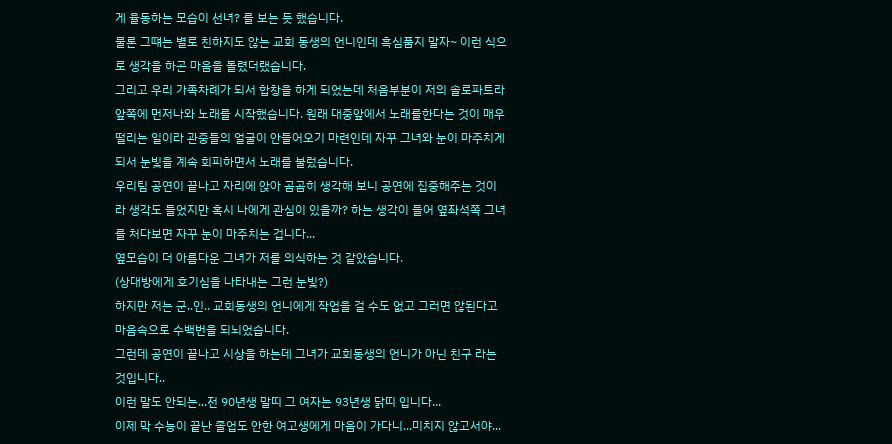게 율동하는 모습이 선녀? 를 보는 듯 했습니다.
물론 그떄는 별로 친하지도 않는 교회 동생의 언니인데 흑심품지 말자~ 이런 식으로 생각을 하곤 마음을 돌렸더랬습니다.
그리고 우리 가족차례가 되서 합창을 하게 되었는데 처음부분이 저의 솔로파트라 앞쪽에 먼저나와 노래를 시작했습니다. 원래 대중앞에서 노래를한다는 것이 매우 떨리는 일이라 관중들의 얼굴이 안들어오기 마련인데 자꾸 그녀와 눈이 마주치게 되서 눈빛을 계속 회피하면서 노래를 불렀습니다.
우리팀 공연이 끝나고 자리에 앉아 곰곰히 생각해 보니 공연에 집중해주는 것이라 생각도 들었지만 혹시 나에게 관심이 있을까? 하는 생각이 들어 옆좌석쪽 그녀를 처다보면 자꾸 눈이 마주치는 겁니다...
옆모습이 더 아름다운 그녀가 저를 의식하는 것 같았습니다.
(상대방에게 호기심을 나타내는 그런 눈빛?)
하지만 저는 군..인.. 교회동생의 언니에게 작업을 걸 수도 없고 그러면 않된다고 마음속으로 수백번을 되뇌었습니다.
그런데 공연이 끝나고 시상을 하는데 그녀가 교회동생의 언니가 아닌 친구 라는 것입니다..
이런 말도 안되는...전 90년생 말띠 그 여자는 93년생 닭띠 입니다...
이제 막 수능이 끝난 졸업도 안한 여고생에게 마음이 가다니...미치지 않고서야...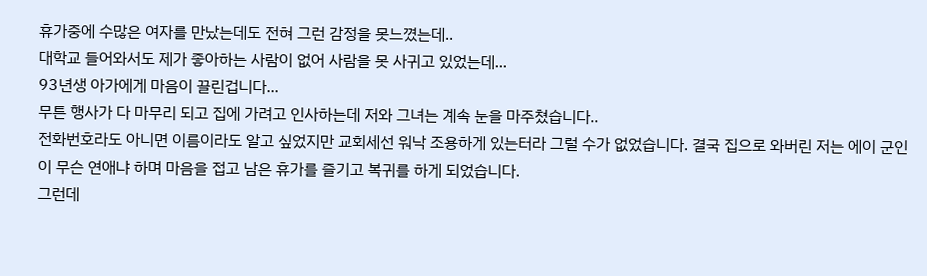휴가중에 수많은 여자를 만났는데도 전혀 그런 감정을 못느꼈는데..
대학교 들어와서도 제가 좋아하는 사람이 없어 사람을 못 사귀고 있었는데...
93년생 아가에게 마음이 끌린겁니다...
무튼 행사가 다 마무리 되고 집에 가려고 인사하는데 저와 그녀는 계속 눈을 마주쳤습니다..
전화번호라도 아니면 이름이라도 알고 싶었지만 교회세선 워낙 조용하게 있는터라 그럴 수가 없었습니다. 결국 집으로 와버린 저는 에이 군인이 무슨 연애냐 하며 마음을 접고 남은 휴가를 즐기고 복귀를 하게 되었습니다.
그런데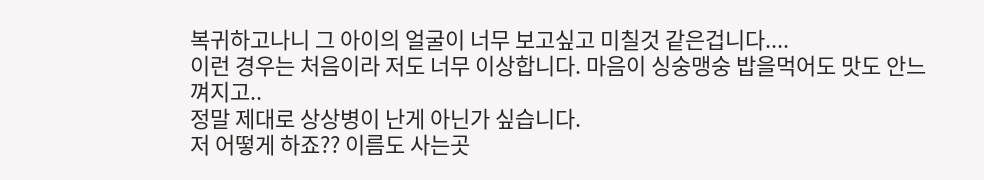복귀하고나니 그 아이의 얼굴이 너무 보고싶고 미칠것 같은겁니다....
이런 경우는 처음이라 저도 너무 이상합니다. 마음이 싱숭맹숭 밥을먹어도 맛도 안느껴지고..
정말 제대로 상상병이 난게 아닌가 싶습니다.
저 어떻게 하죠?? 이름도 사는곳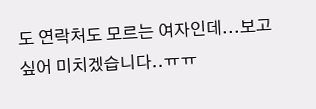도 연락처도 모르는 여자인데...보고 싶어 미치겠습니다..ㅠㅠ